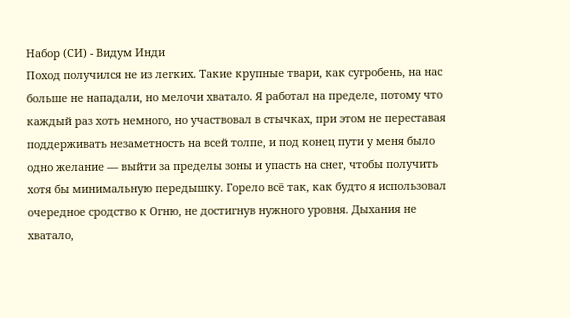Набор (СИ) - Видум Инди
Поход получился не из легких. Такие крупные твари, как сугробень, на нас больше не нападали, но мелочи хватало. Я работал на пределе, потому что каждый раз хоть немного, но участвовал в стычках, при этом не переставая поддерживать незаметность на всей толпе, и под конец пути у меня было одно желание — выйти за пределы зоны и упасть на снег, чтобы получить хотя бы минимальную передышку. Горело всё так, как будто я использовал очередное сродство к Огню, не достигнув нужного уровня. Дыхания не хватало,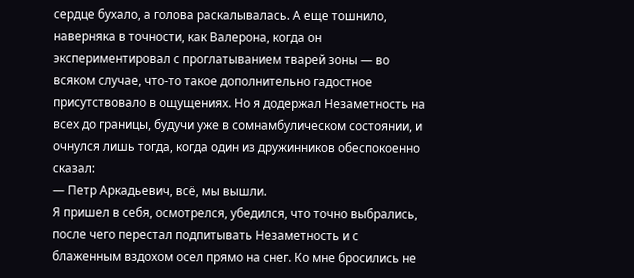сердце бухало, а голова раскалывалась. А еще тошнило, наверняка в точности, как Валерона, когда он экспериментировал с проглатыванием тварей зоны — во всяком случае, что-то такое дополнительно гадостное присутствовало в ощущениях. Но я додержал Незаметность на всех до границы, будучи уже в сомнамбулическом состоянии, и очнулся лишь тогда, когда один из дружинников обеспокоенно сказал:
— Петр Аркадьевич, всё, мы вышли.
Я пришел в себя, осмотрелся, убедился, что точно выбрались, после чего перестал подпитывать Незаметность и с блаженным вздохом осел прямо на снег. Ко мне бросились не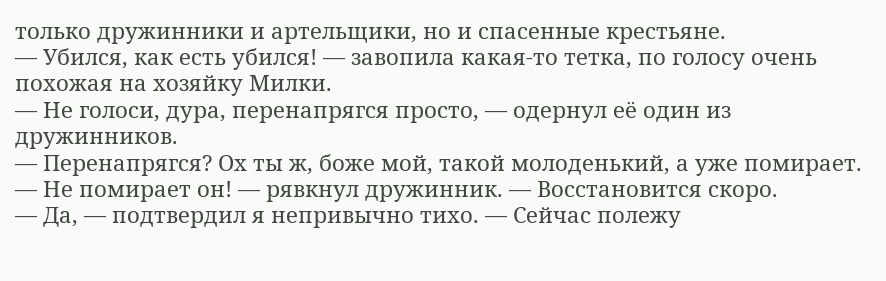только дружинники и артельщики, но и спасенные крестьяне.
— Убился, как есть убился! — завопила какая-то тетка, по голосу очень похожая на хозяйку Милки.
— Не голоси, дура, перенапрягся просто, — одернул её один из дружинников.
— Перенапрягся? Ох ты ж, боже мой, такой молоденький, а уже помирает.
— Не помирает он! — рявкнул дружинник. — Восстановится скоро.
— Да, — подтвердил я непривычно тихо. — Сейчас полежу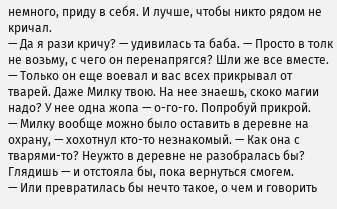немного, приду в себя. И лучше, чтобы никто рядом не кричал.
— Да я рази кричу? — удивилась та баба. — Просто в толк не возьму, с чего он перенапрягся? Шли же все вместе.
— Только он еще воевал и вас всех прикрывал от тварей. Даже Милку твою. На нее знаешь, скоко магии надо? У нее одна жопа — о-го-го. Попробуй прикрой.
— Милку вообще можно было оставить в деревне на охрану, — хохотнул кто-то незнакомый. — Как она с тварями-то? Неужто в деревне не разобралась бы? Глядишь — и отстояла бы, пока вернуться смогем.
— Или превратилась бы нечто такое, о чем и говорить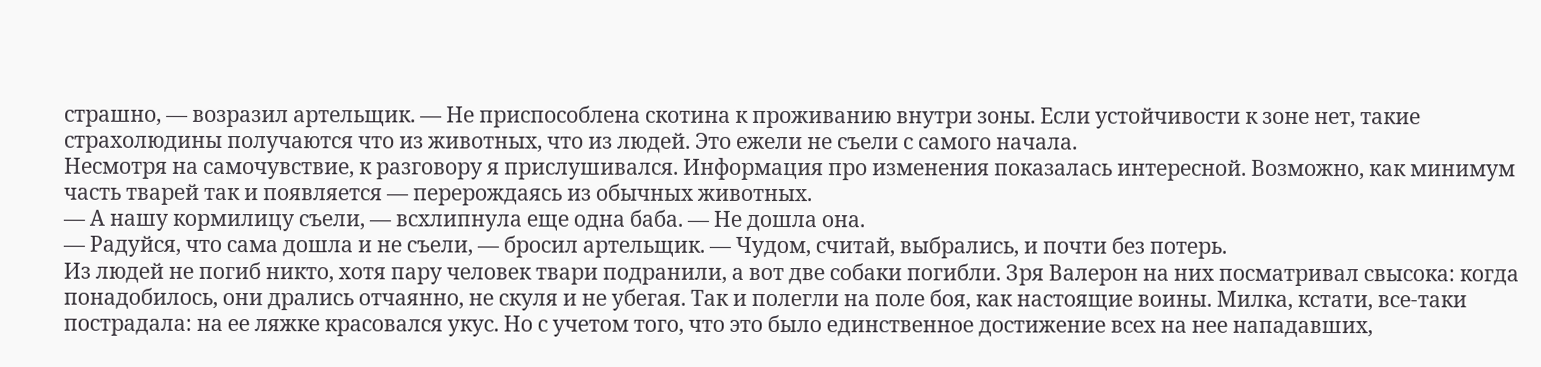страшно, — возразил артельщик. — Не приспособлена скотина к проживанию внутри зоны. Если устойчивости к зоне нет, такие страхолюдины получаются что из животных, что из людей. Это ежели не съели с самого начала.
Несмотря на самочувствие, к разговору я прислушивался. Информация про изменения показалась интересной. Возможно, как минимум часть тварей так и появляется — перерождаясь из обычных животных.
— А нашу кормилицу съели, — всхлипнула еще одна баба. — Не дошла она.
— Радуйся, что сама дошла и не съели, — бросил артельщик. — Чудом, считай, выбрались, и почти без потерь.
Из людей не погиб никто, хотя пару человек твари подранили, а вот две собаки погибли. Зря Валерон на них посматривал свысока: когда понадобилось, они дрались отчаянно, не скуля и не убегая. Так и полегли на поле боя, как настоящие воины. Милка, кстати, все-таки пострадала: на ее ляжке красовался укус. Но с учетом того, что это было единственное достижение всех на нее нападавших,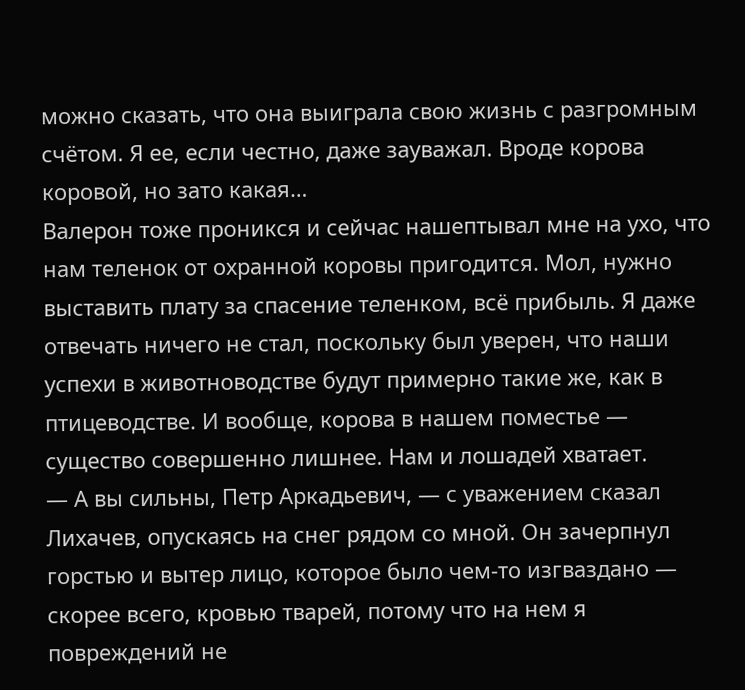можно сказать, что она выиграла свою жизнь с разгромным счётом. Я ее, если честно, даже зауважал. Вроде корова коровой, но зато какая…
Валерон тоже проникся и сейчас нашептывал мне на ухо, что нам теленок от охранной коровы пригодится. Мол, нужно выставить плату за спасение теленком, всё прибыль. Я даже отвечать ничего не стал, поскольку был уверен, что наши успехи в животноводстве будут примерно такие же, как в птицеводстве. И вообще, корова в нашем поместье — существо совершенно лишнее. Нам и лошадей хватает.
— А вы сильны, Петр Аркадьевич, — с уважением сказал Лихачев, опускаясь на снег рядом со мной. Он зачерпнул горстью и вытер лицо, которое было чем-то изгваздано — скорее всего, кровью тварей, потому что на нем я повреждений не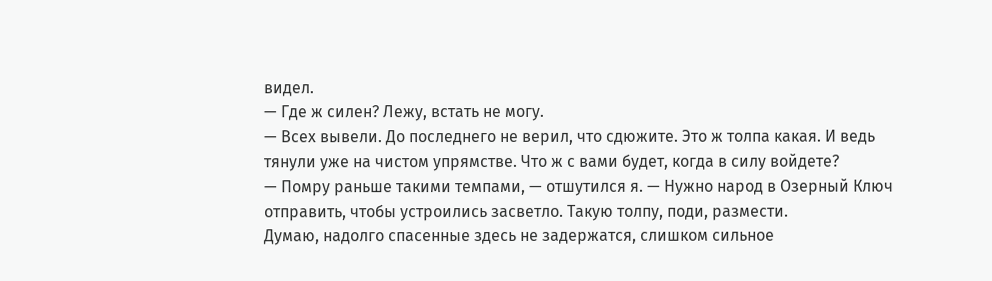видел.
— Где ж силен? Лежу, встать не могу.
— Всех вывели. До последнего не верил, что сдюжите. Это ж толпа какая. И ведь тянули уже на чистом упрямстве. Что ж с вами будет, когда в силу войдете?
— Помру раньше такими темпами, — отшутился я. — Нужно народ в Озерный Ключ отправить, чтобы устроились засветло. Такую толпу, поди, размести.
Думаю, надолго спасенные здесь не задержатся, слишком сильное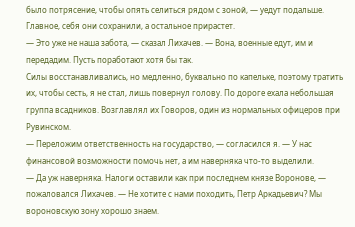было потрясение, чтобы опять селиться рядом с зоной, — уедут подальше. Главное, себя они сохранили, а остальное прирастет.
— Это уже не наша забота, — сказал Лихачев. — Вона, военные едут, им и передадим. Пусть поработают хотя бы так.
Силы восстанавливались, но медленно, буквально по капельке, поэтому тратить их, чтобы сесть, я не стал, лишь повернул голову. По дороге ехала небольшая группа всадников. Возглавлял их Говоров, один из нормальных офицеров при Рувинском.
— Переложим ответственность на государство, — согласился я. — У нас финансовой возможности помочь нет, а им наверняка что-то выделили.
— Да уж наверняка. Налоги оставили как при последнем князе Воронове, — пожаловался Лихачев. — Не хотите с нами походить, Петр Аркадьевич? Мы вороновскую зону хорошо знаем.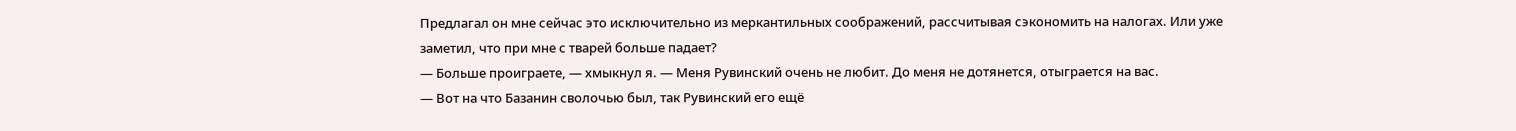Предлагал он мне сейчас это исключительно из меркантильных соображений, рассчитывая сэкономить на налогах. Или уже заметил, что при мне с тварей больше падает?
— Больше проиграете, — хмыкнул я. — Меня Рувинский очень не любит. До меня не дотянется, отыграется на вас.
— Вот на что Базанин сволочью был, так Рувинский его ещё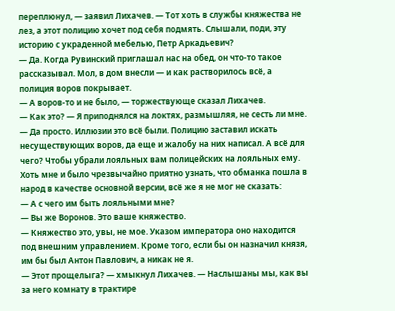переплюнул, — заявил Лихачев. — Тот хоть в службы княжества не лез, а этот полицию хочет под себя подмять. Слышали, поди, эту историю с украденной мебелью, Петр Аркадьевич?
— Да. Когда Рувинский приглашал нас на обед, он что-то такое рассказывал. Мол, в дом внесли — и как растворилось всё, а полиция воров покрывает.
— А воров-то и не было, — торжествующе сказал Лихачев.
— Как это? — Я приподнялся на локтях, размышляя, не сесть ли мне.
— Да просто. Иллюзии это всё были. Полицию заставил искать несуществующих воров, да еще и жалобу на них написал. А всё для чего? Чтобы убрали лояльных вам полицейских на лояльных ему.
Хоть мне и было чрезвычайно приятно узнать, что обманка пошла в народ в качестве основной версии, всё же я не мог не сказать:
— А с чего им быть лояльными мне?
— Вы же Воронов. Это ваше княжество.
— Княжество это, увы, не мое. Указом императора оно находится под внешним управлением. Кроме того, если бы он назначил князя, им бы был Антон Павлович, а никак не я.
— Этот прощелыга? — хмыкнул Лихачев. — Наслышаны мы, как вы за него комнату в трактире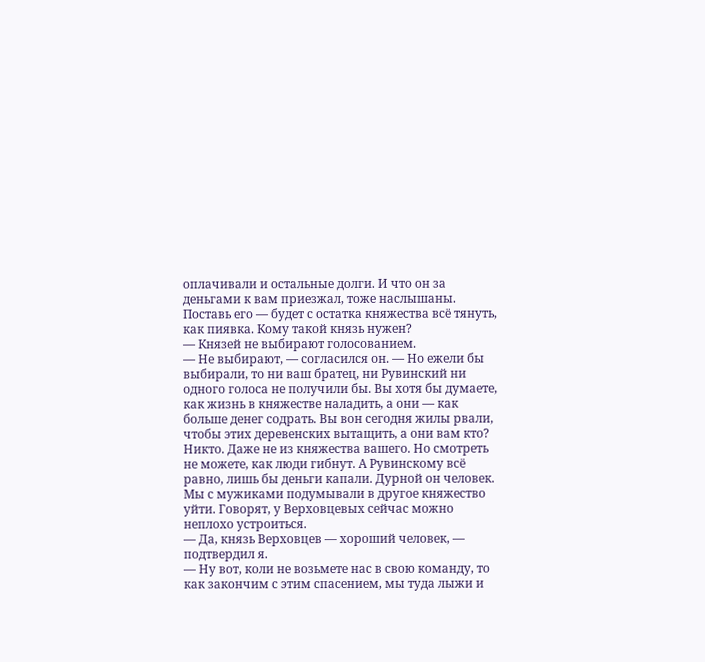оплачивали и остальные долги. И что он за деньгами к вам приезжал, тоже наслышаны. Поставь его — будет с остатка княжества всё тянуть, как пиявка. Кому такой князь нужен?
— Князей не выбирают голосованием.
— Не выбирают, — согласился он. — Но ежели бы выбирали, то ни ваш братец, ни Рувинский ни одного голоса не получили бы. Вы хотя бы думаете, как жизнь в княжестве наладить, а они — как больше денег содрать. Вы вон сегодня жилы рвали, чтобы этих деревенских вытащить, а они вам кто? Никто. Даже не из княжества вашего. Но смотреть не можете, как люди гибнут. А Рувинскому всё равно, лишь бы деньги капали. Дурной он человек. Мы с мужиками подумывали в другое княжество уйти. Говорят, у Верховцевых сейчас можно неплохо устроиться.
— Да, князь Верховцев — хороший человек, — подтвердил я.
— Ну вот, коли не возьмете нас в свою команду, то как закончим с этим спасением, мы туда лыжи и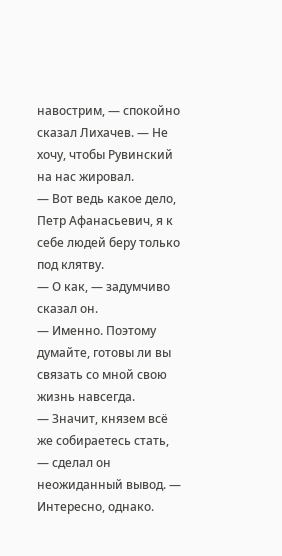навострим, — спокойно сказал Лихачев. — Не хочу, чтобы Рувинский на нас жировал.
— Вот ведь какое дело, Петр Афанасьевич, я к себе людей беру только под клятву.
— О как, — задумчиво сказал он.
— Именно. Поэтому думайте, готовы ли вы связать со мной свою жизнь навсегда.
— Значит, князем всё же собираетесь стать, — сделал он неожиданный вывод. — Интересно, однако.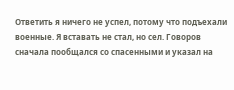Ответить я ничего не успел, потому что подъехали военные. Я вставать не стал, но сел. Говоров сначала пообщался со спасенными и указал на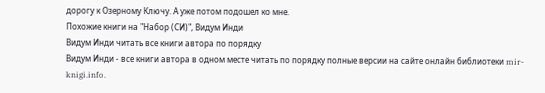дорогу к Озерному Ключу. А уже потом подошел ко мне.
Похожие книги на "Набор (СИ)", Видум Инди
Видум Инди читать все книги автора по порядку
Видум Инди - все книги автора в одном месте читать по порядку полные версии на сайте онлайн библиотеки mir-knigi.info.